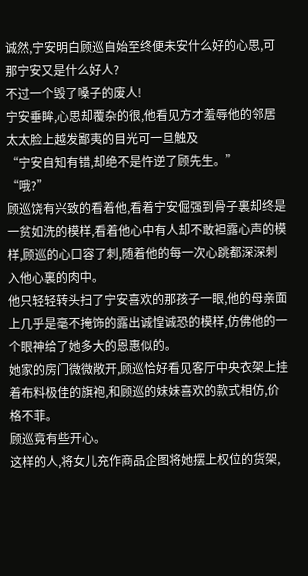诚然,宁安明白顾巡自始至终便未安什么好的心思,可那宁安又是什么好人?
不过一个毁了嗓子的废人!
宁安垂眸,心思却覆杂的很,他看见方才羞辱他的邻居太太脸上越发鄙夷的目光可一旦触及
“宁安自知有错,却绝不是忤逆了顾先生。”
“哦?”
顾巡饶有兴致的看着他,看着宁安倔强到骨子裏却终是一贫如洗的模样,看着他心中有人却不敢袒露心声的模样,顾巡的心口容了刺,随着他的每一次心跳都深深刺入他心裏的肉中。
他只轻轻转头扫了宁安喜欢的那孩子一眼,他的母亲面上几乎是毫不掩饰的露出诚惶诚恐的模样,仿佛他的一个眼神给了她多大的恩惠似的。
她家的房门微微敞开,顾巡恰好看见客厅中央衣架上挂着布料极佳的旗袍,和顾巡的妹妹喜欢的款式相仿,价格不菲。
顾巡竟有些开心。
这样的人,将女儿充作商品企图将她摆上权位的货架,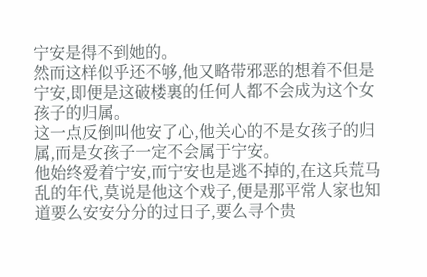宁安是得不到她的。
然而这样似乎还不够,他又略带邪恶的想着不但是宁安,即便是这破楼裏的任何人都不会成为这个女孩子的归属。
这一点反倒叫他安了心,他关心的不是女孩子的归属,而是女孩子一定不会属于宁安。
他始终爱着宁安,而宁安也是逃不掉的,在这兵荒马乱的年代,莫说是他这个戏子,便是那平常人家也知道要么安安分分的过日子,要么寻个贵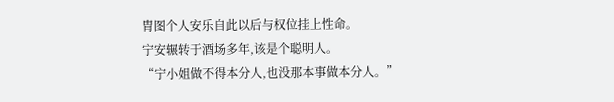胄图个人安乐自此以后与权位挂上性命。
宁安辗转于酒场多年,该是个聪明人。
“宁小姐做不得本分人,也没那本事做本分人。”